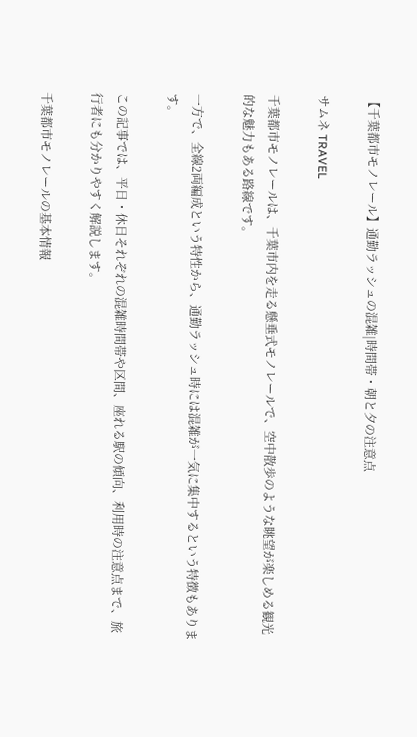【千葉都市モノレール】通勤ラッシュの混雑|時間帯・朝と夕の注意点

サムネ TRAVEL

千葉都市モノレールは、千葉市内を走る懸垂式モノレールで、空中散歩のような眺望が楽しめる観光的な魅力もある路線です。

一方で、全線2両編成という特性から、通勤ラッシュ時には混雑が一気に集中するという特徴もあります。

この記事では、平日・休日それぞれの混雑時間帯や区間、座れる駅の傾向、利用時の注意点まで、旅行者にも分かりやすく解説します。

千葉都市モノレールの基本情報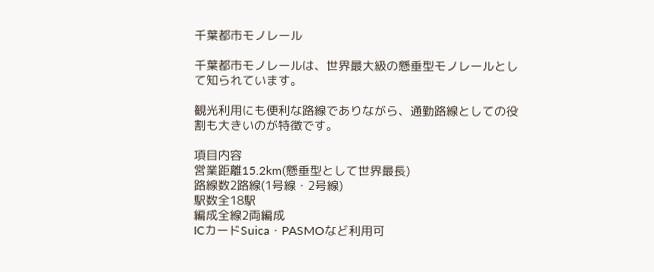千葉都市モノレール

千葉都市モノレールは、世界最大級の懸垂型モノレールとして知られています。

観光利用にも便利な路線でありながら、通勤路線としての役割も大きいのが特徴です。

項目内容
営業距離15.2km(懸垂型として世界最長)
路線数2路線(1号線・2号線)
駅数全18駅
編成全線2両編成
ICカードSuica・PASMOなど利用可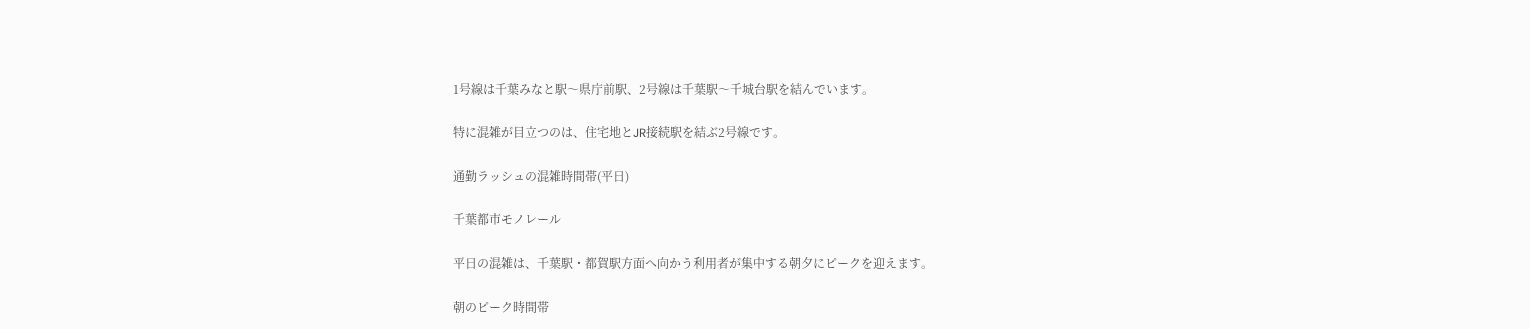1号線は千葉みなと駅〜県庁前駅、2号線は千葉駅〜千城台駅を結んでいます。

特に混雑が目立つのは、住宅地とJR接続駅を結ぶ2号線です。

通勤ラッシュの混雑時間帯(平日)

千葉都市モノレール

平日の混雑は、千葉駅・都賀駅方面へ向かう利用者が集中する朝夕にピークを迎えます。

朝のピーク時間帯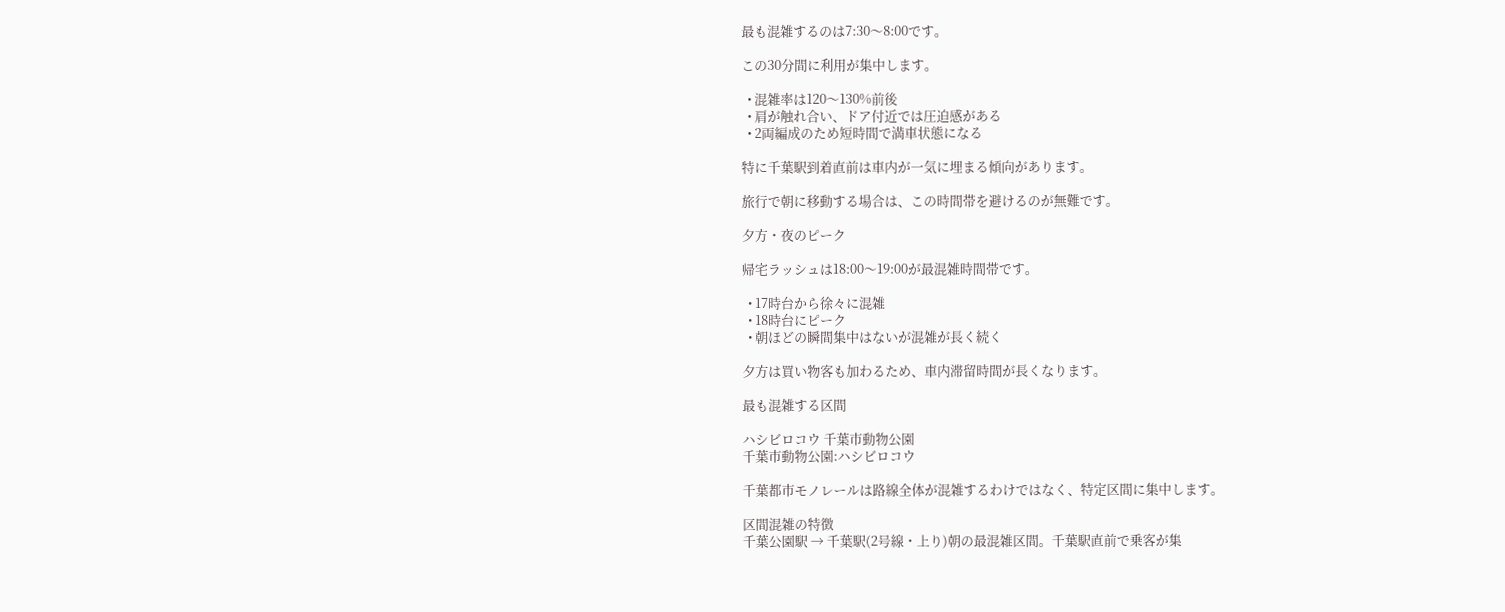最も混雑するのは7:30〜8:00です。

この30分間に利用が集中します。

  • 混雑率は120〜130%前後
  • 肩が触れ合い、ドア付近では圧迫感がある
  • 2両編成のため短時間で満車状態になる

特に千葉駅到着直前は車内が一気に埋まる傾向があります。

旅行で朝に移動する場合は、この時間帯を避けるのが無難です。

夕方・夜のピーク

帰宅ラッシュは18:00〜19:00が最混雑時間帯です。

  • 17時台から徐々に混雑
  • 18時台にピーク
  • 朝ほどの瞬間集中はないが混雑が長く続く

夕方は買い物客も加わるため、車内滞留時間が長くなります。

最も混雑する区間

ハシビロコウ 千葉市動物公園
千葉市動物公園:ハシビロコウ

千葉都市モノレールは路線全体が混雑するわけではなく、特定区間に集中します。

区間混雑の特徴
千葉公園駅 → 千葉駅(2号線・上り)朝の最混雑区間。千葉駅直前で乗客が集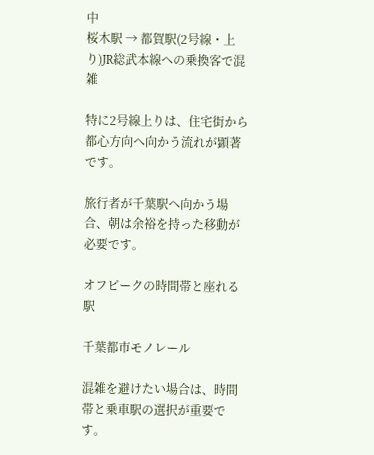中
桜木駅 → 都賀駅(2号線・上り)JR総武本線への乗換客で混雑

特に2号線上りは、住宅街から都心方向へ向かう流れが顕著です。

旅行者が千葉駅へ向かう場合、朝は余裕を持った移動が必要です。

オフピークの時間帯と座れる駅

千葉都市モノレール

混雑を避けたい場合は、時間帯と乗車駅の選択が重要です。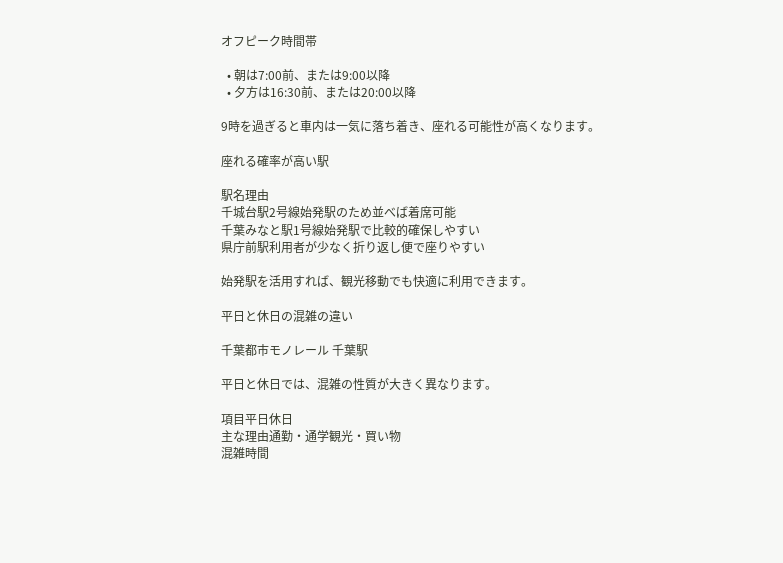オフピーク時間帯

  • 朝は7:00前、または9:00以降
  • 夕方は16:30前、または20:00以降

9時を過ぎると車内は一気に落ち着き、座れる可能性が高くなります。

座れる確率が高い駅

駅名理由
千城台駅2号線始発駅のため並べば着席可能
千葉みなと駅1号線始発駅で比較的確保しやすい
県庁前駅利用者が少なく折り返し便で座りやすい

始発駅を活用すれば、観光移動でも快適に利用できます。

平日と休日の混雑の違い

千葉都市モノレール 千葉駅

平日と休日では、混雑の性質が大きく異なります。

項目平日休日
主な理由通勤・通学観光・買い物
混雑時間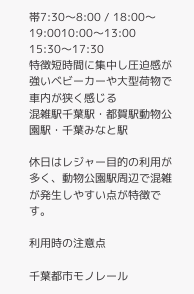帯7:30〜8:00 / 18:00〜19:0010:00〜13:00
15:30〜17:30
特徴短時間に集中し圧迫感が強いベビーカーや大型荷物で車内が狭く感じる
混雑駅千葉駅・都賀駅動物公園駅・千葉みなと駅

休日はレジャー目的の利用が多く、動物公園駅周辺で混雑が発生しやすい点が特徴です。

利用時の注意点

千葉都市モノレール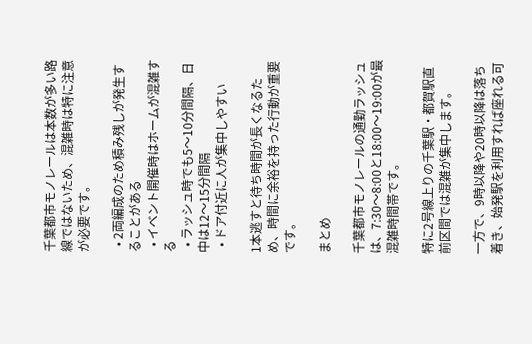千葉都市モノレールは本数が多い路線ではないため、混雑時は特に注意が必要です。

  • 2両編成のため積み残しが発生することがある
  • イベント開催時はホームが混雑する
  • ラッシュ時でも5〜10分間隔、日中は12〜15分間隔
  • ドア付近に人が集中しやすい

1本逃すと待ち時間が長くなるため、時間に余裕を持った行動が重要です。

まとめ

千葉都市モノレールの通勤ラッシュは、7:30〜8:00と18:00〜19:00が最混雑時間帯です。

特に2号線上りの千葉駅・都賀駅直前区間では混雑が集中します。

一方で、9時以降や20時以降は落ち着き、始発駅を利用すれば座れる可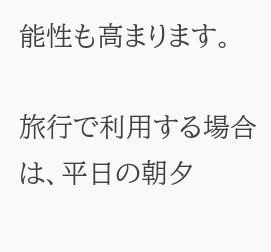能性も高まります。

旅行で利用する場合は、平日の朝夕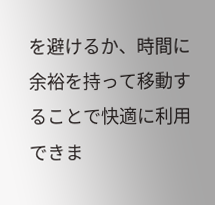を避けるか、時間に余裕を持って移動することで快適に利用できま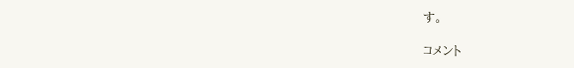す。

コメント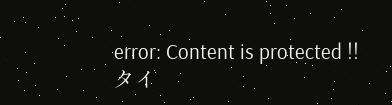error: Content is protected !!
タイ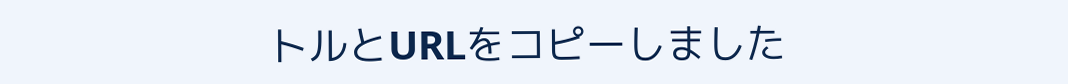トルとURLをコピーしました